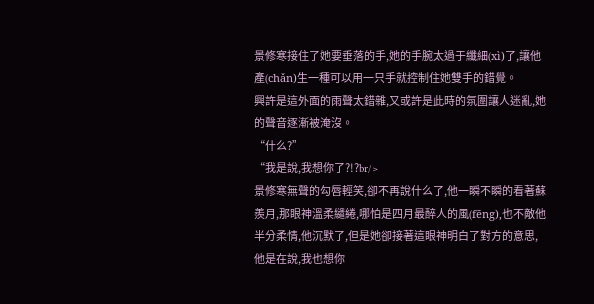景修寒接住了她要垂落的手,她的手腕太過于纖細(xì)了,讓他產(chǎn)生一種可以用一只手就控制住她雙手的錯覺。
興許是這外面的雨聲太錯雜,又或許是此時的氛圍讓人迷亂,她的聲音逐漸被淹沒。
“什么?”
“我是說,我想你了?!?br/>
景修寒無聲的勾唇輕笑,卻不再說什么了,他一瞬不瞬的看著蘇羨月,那眼神溫柔繾綣,哪怕是四月最醉人的風(fēng),也不敵他半分柔情,他沉默了,但是她卻接著這眼神明白了對方的意思,他是在說,我也想你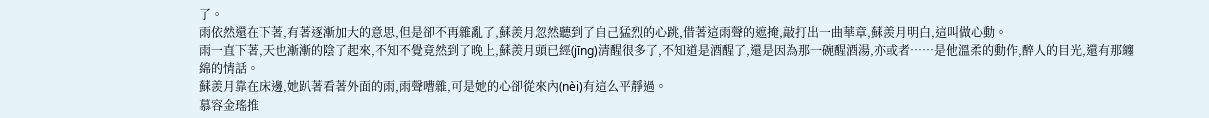了。
雨依然還在下著,有著逐漸加大的意思,但是卻不再雜亂了,蘇羨月忽然聽到了自己猛烈的心跳,借著這雨聲的遮掩,敲打出一曲華章,蘇羨月明白,這叫做心動。
雨一直下著,天也漸漸的陰了起來,不知不覺竟然到了晚上,蘇羨月頭已經(jīng)清醒很多了,不知道是酒醒了,還是因為那一碗醒酒湯,亦或者……是他溫柔的動作,醉人的目光,還有那纏綿的情話。
蘇羨月靠在床邊,她趴著看著外面的雨,雨聲嘈雜,可是她的心卻從來內(nèi)有這么平靜過。
慕容金瑤推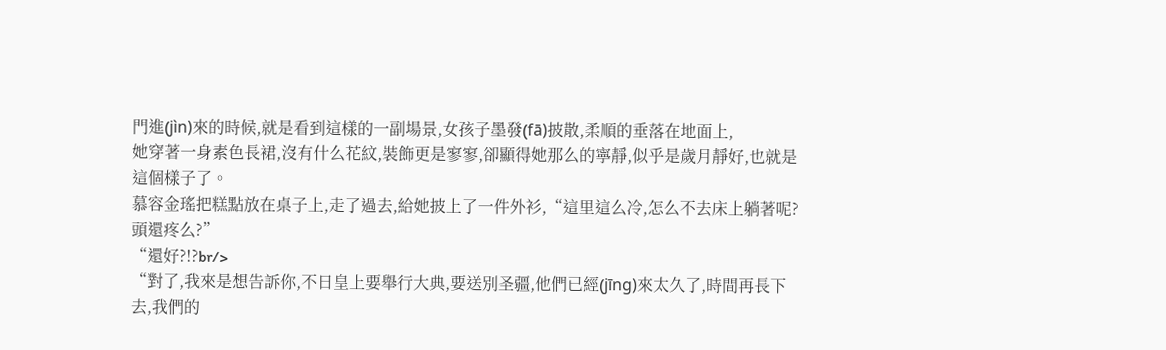門進(jìn)來的時候,就是看到這樣的一副場景,女孩子墨發(fā)披散,柔順的垂落在地面上,
她穿著一身素色長裙,沒有什么花紋,裝飾更是寥寥,卻顯得她那么的寧靜,似乎是歲月靜好,也就是這個樣子了。
慕容金瑤把糕點放在桌子上,走了過去,給她披上了一件外衫,“這里這么冷,怎么不去床上躺著呢?頭還疼么?”
“還好?!?br/>
“對了,我來是想告訴你,不日皇上要舉行大典,要送別圣疆,他們已經(jīng)來太久了,時間再長下去,我們的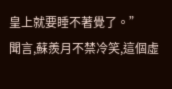皇上就要睡不著覺了。”
聞言,蘇羨月不禁冷笑,這個虛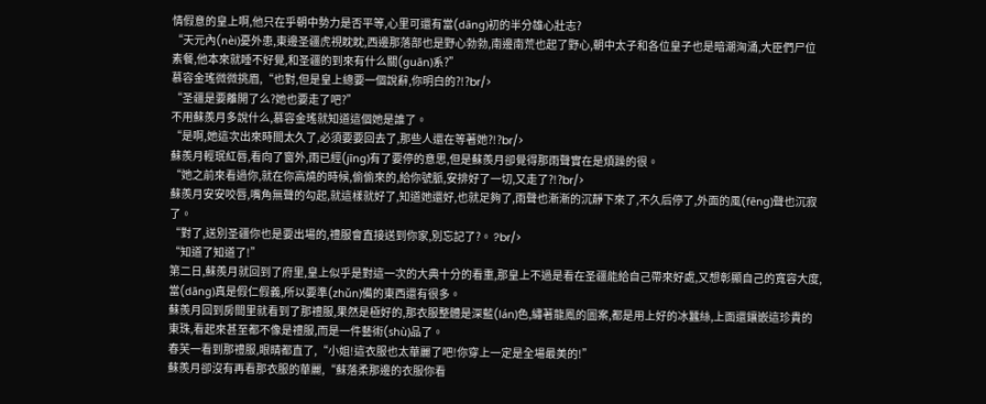情假意的皇上啊,他只在乎朝中勢力是否平等,心里可還有當(dāng)初的半分雄心壯志?
“天元內(nèi)憂外患,東邊圣疆虎視眈眈,西邊那落部也是野心勃勃,南邊南荒也起了野心,朝中太子和各位皇子也是暗潮洶涌,大臣們尸位素餐,他本來就睡不好覺,和圣疆的到來有什么關(guān)系?”
慕容金瑤微微挑眉,“也對,但是皇上總要一個說辭,你明白的?!?br/>
“圣疆是要離開了么?她也要走了吧?”
不用蘇羨月多說什么,慕容金瑤就知道這個她是誰了。
“是啊,她這次出來時間太久了,必須要要回去了,那些人還在等著她?!?br/>
蘇羨月輕珉紅唇,看向了窗外,雨已經(jīng)有了要停的意思,但是蘇羨月卻覺得那雨聲實在是煩躁的很。
“她之前來看過你,就在你高燒的時候,偷偷來的,給你號脈,安排好了一切,又走了?!?br/>
蘇羨月安安咬唇,嘴角無聲的勾起,就這樣就好了,知道她還好,也就足夠了,雨聲也漸漸的沉靜下來了,不久后停了,外面的風(fēng)聲也沉寂了。
“對了,送別圣疆你也是要出場的,禮服會直接送到你家,別忘記了?。 ?br/>
“知道了知道了!”
第二日,蘇羨月就回到了府里,皇上似乎是對這一次的大典十分的看重,那皇上不過是看在圣疆能給自己帶來好處,又想彰顯自己的寬容大度,當(dāng)真是假仁假義,所以要準(zhǔn)備的東西還有很多。
蘇羨月回到房間里就看到了那禮服,果然是極好的,那衣服整體是深藍(lán)色,繡著龍鳳的圖案,都是用上好的冰蠶絲,上面還鑲嵌這珍貴的東珠,看起來甚至都不像是禮服,而是一件藝術(shù)品了。
春芙一看到那禮服,眼睛都直了,“小姐!這衣服也太華麗了吧!你穿上一定是全場最美的!”
蘇羨月卻沒有再看那衣服的華麗,“蘇落柔那邊的衣服你看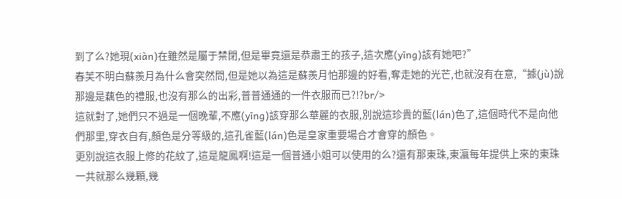到了么?她現(xiàn)在雖然是屬于禁閉,但是畢竟還是恭肅王的孩子,這次應(yīng)該有她吧?”
春芙不明白蘇羨月為什么會突然問,但是她以為這是蘇羨月怕那邊的好看,奪走她的光芒,也就沒有在意,“據(jù)說那邊是藕色的禮服,也沒有那么的出彩,普普通通的一件衣服而已?!?br/>
這就對了,她們只不過是一個晚輩,不應(yīng)該穿那么華麗的衣服,別說這珍貴的藍(lán)色了,這個時代不是向他們那里,穿衣自有,顏色是分等級的,這孔雀藍(lán)色是皇家重要場合才會穿的顏色。
更別說這衣服上修的花紋了,這是龍鳳啊!這是一個普通小姐可以使用的么?還有那東珠,東瀛每年提供上來的東珠一共就那么幾顆,幾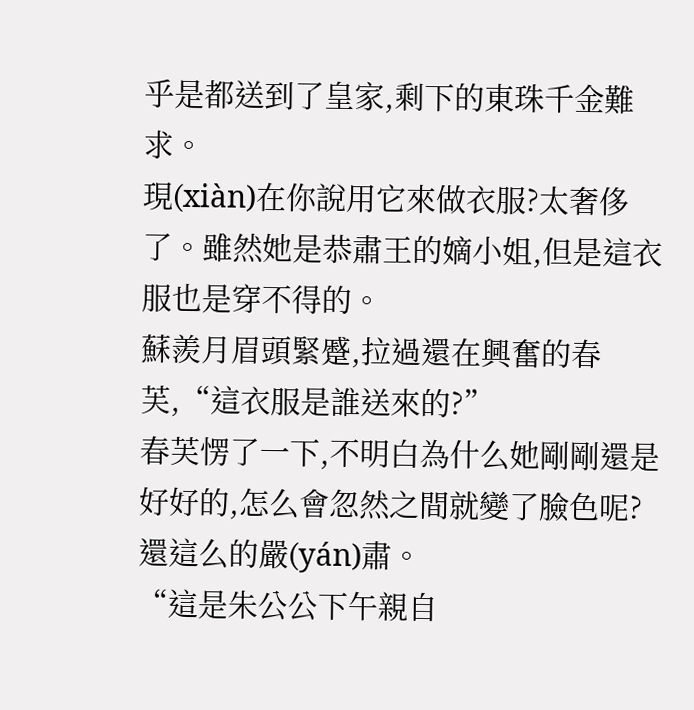乎是都送到了皇家,剩下的東珠千金難求。
現(xiàn)在你說用它來做衣服?太奢侈了。雖然她是恭肅王的嫡小姐,但是這衣服也是穿不得的。
蘇羨月眉頭緊蹙,拉過還在興奮的春芙,“這衣服是誰送來的?”
春芙愣了一下,不明白為什么她剛剛還是好好的,怎么會忽然之間就變了臉色呢?還這么的嚴(yán)肅。
“這是朱公公下午親自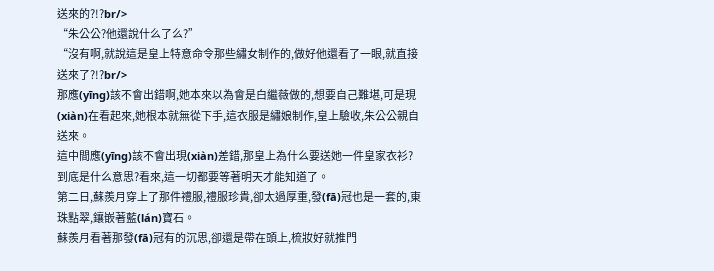送來的?!?br/>
“朱公公?他還說什么了么?”
“沒有啊,就說這是皇上特意命令那些繡女制作的,做好他還看了一眼,就直接送來了?!?br/>
那應(yīng)該不會出錯啊,她本來以為會是白繼薇做的,想要自己難堪,可是現(xiàn)在看起來,她根本就無從下手,這衣服是繡娘制作,皇上驗收,朱公公親自送來。
這中間應(yīng)該不會出現(xiàn)差錯,那皇上為什么要送她一件皇家衣衫?到底是什么意思?看來,這一切都要等著明天才能知道了。
第二日,蘇羨月穿上了那件禮服,禮服珍貴,卻太過厚重,發(fā)冠也是一套的,東珠點翠,鑲嵌著藍(lán)寶石。
蘇羨月看著那發(fā)冠有的沉思,卻還是帶在頭上,梳妝好就推門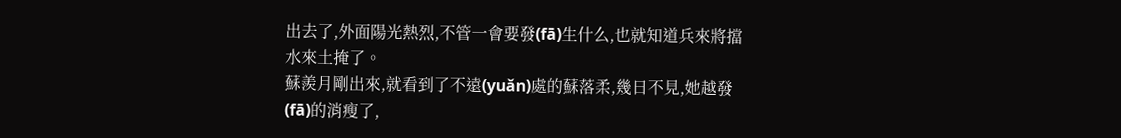出去了,外面陽光熱烈,不管一會要發(fā)生什么,也就知道兵來將擋水來土掩了。
蘇羨月剛出來,就看到了不遠(yuǎn)處的蘇落柔,幾日不見,她越發(fā)的消瘦了,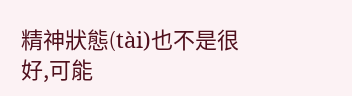精神狀態(tài)也不是很好,可能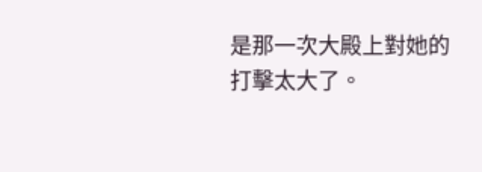是那一次大殿上對她的打擊太大了。